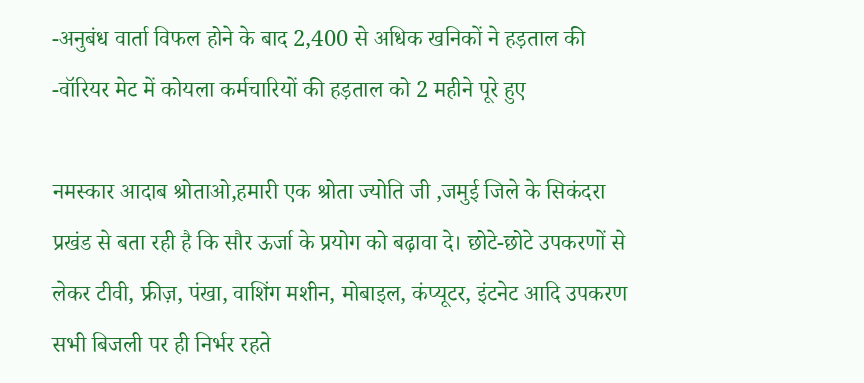-अनुबंध वार्ता विफल होने के बाद 2,400 से अधिक खनिकों ने हड़ताल की -वॉरियर मेट में कोयला कर्मचारियों की हड़ताल को 2 महीने पूरे हुए

नमस्कार आदाब श्रोताओ,हमारी एक श्रोता ज्योति जी ,जमुई जिले के सिकंदरा प्रखंड से बता रही है कि सौर ऊर्जा के प्रयोग को बढ़ावा दे। छोटे-छोटे उपकरणों से लेकर टीवी, फ्रीज़, पंखा, वाशिंग मशीन, मोबाइल, कंप्यूटर, इंटनेट आदि उपकरण सभी बिजली पर ही निर्भर रहते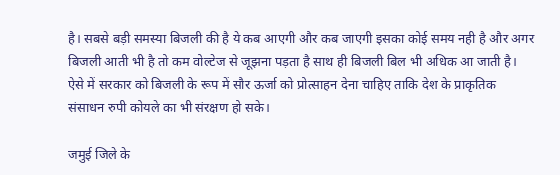है। सबसे बड़ी समस्या बिजली की है ये कब आएगी और कब जाएगी इसका कोई समय नही है और अगर बिजली आती भी है तो कम वोल्टेज से जूझना पड़ता है साथ ही बिजली बिल भी अधिक आ जाती है। ऐसे में सरकार को बिजली के रूप में सौर ऊर्जा को प्रोत्साहन देना चाहिए ताकि देश के प्राकृतिक संसाधन रुपी कोयले का भी संरक्षण हो सके।

जमुई जिले के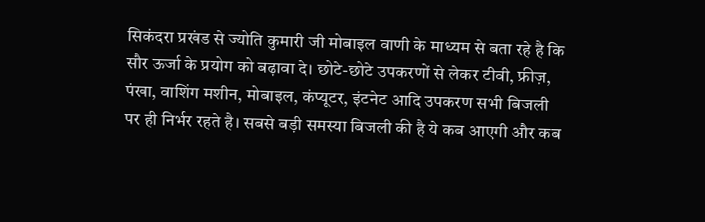सिकंदरा प्रखंड से ज्योति कुमारी जी मोबाइल वाणी के माध्यम से बता रहे है कि सौर ऊर्जा के प्रयोग को बढ़ावा दे। छोटे-छोटे उपकरणों से लेकर टीवी, फ्रीज़, पंखा, वाशिंग मशीन, मोबाइल, कंप्यूटर, इंटनेट आदि उपकरण सभी बिजली पर ही निर्भर रहते है। सबसे बड़ी समस्या बिजली की है ये कब आएगी और कब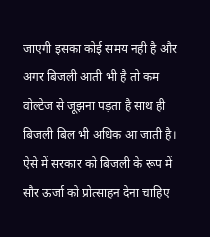जाएगी इसका कोई समय नही है और अगर बिजली आती भी है तो कम वोल्टेज से जूझना पड़ता है साथ ही बिजली बिल भी अधिक आ जाती है। ऐसे में सरकार को बिजली के रूप में सौर ऊर्जा को प्रोत्साहन देना चाहिए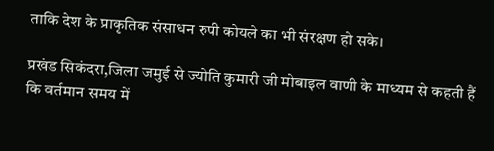ताकि देश के प्राकृतिक संसाधन रुपी कोयले का भी संरक्षण हो सके।

प्रखंड सिकंदरा,जिला जमुई से ज्योति कुमारी जी मोबाइल वाणी के माध्यम से कहती हैं कि वर्तमान समय में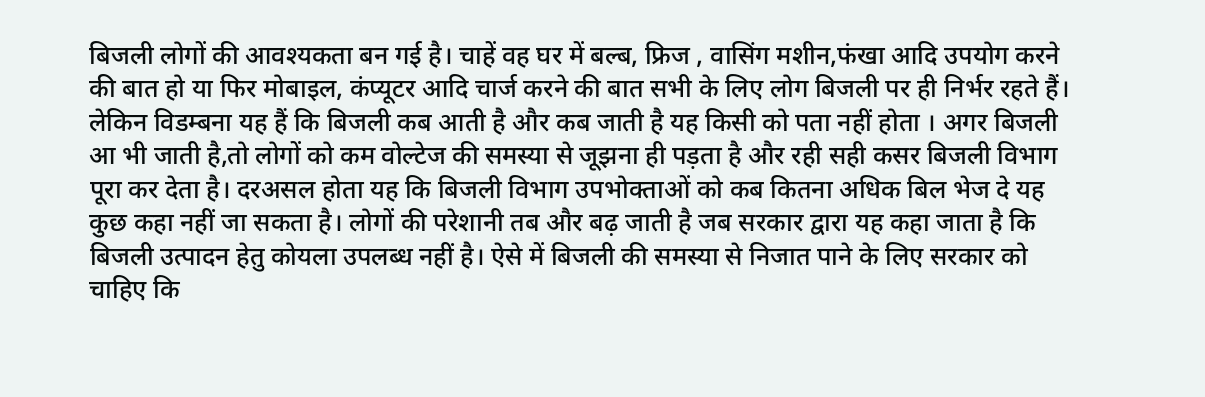बिजली लोगों की आवश्यकता बन गई है। चाहें वह घर में बल्ब, फ्रिज , वासिंग मशीन,फंखा आदि उपयोग करने की बात हो या फिर मोबाइल, कंप्यूटर आदि चार्ज करने की बात सभी के लिए लोग बिजली पर ही निर्भर रहते हैं। लेकिन विडम्बना यह हैं कि बिजली कब आती है और कब जाती है यह किसी को पता नहीं होता । अगर बिजली आ भी जाती है,तो लोगों को कम वोल्टेज की समस्या से जूझना ही पड़ता है और रही सही कसर बिजली विभाग पूरा कर देता है। दरअसल होता यह कि बिजली विभाग उपभोक्ताओं को कब कितना अधिक बिल भेज दे यह कुछ कहा नहीं जा सकता है। लोगों की परेशानी तब और बढ़ जाती है जब सरकार द्वारा यह कहा जाता है कि बिजली उत्पादन हेतु कोयला उपलब्ध नहीं है। ऐसे में बिजली की समस्या से निजात पाने के लिए सरकार को चाहिए कि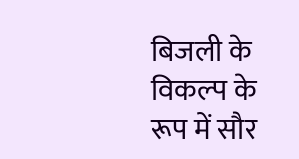बिजली के विकल्प के रूप में सौर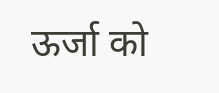ऊर्जा को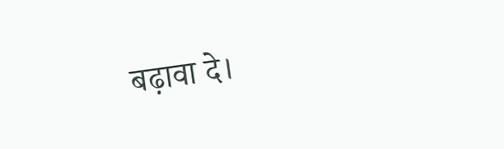बढ़ावा दे।